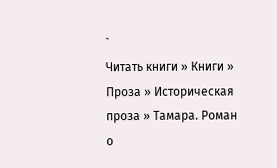`
Читать книги » Книги » Проза » Историческая проза » Тамара. Роман о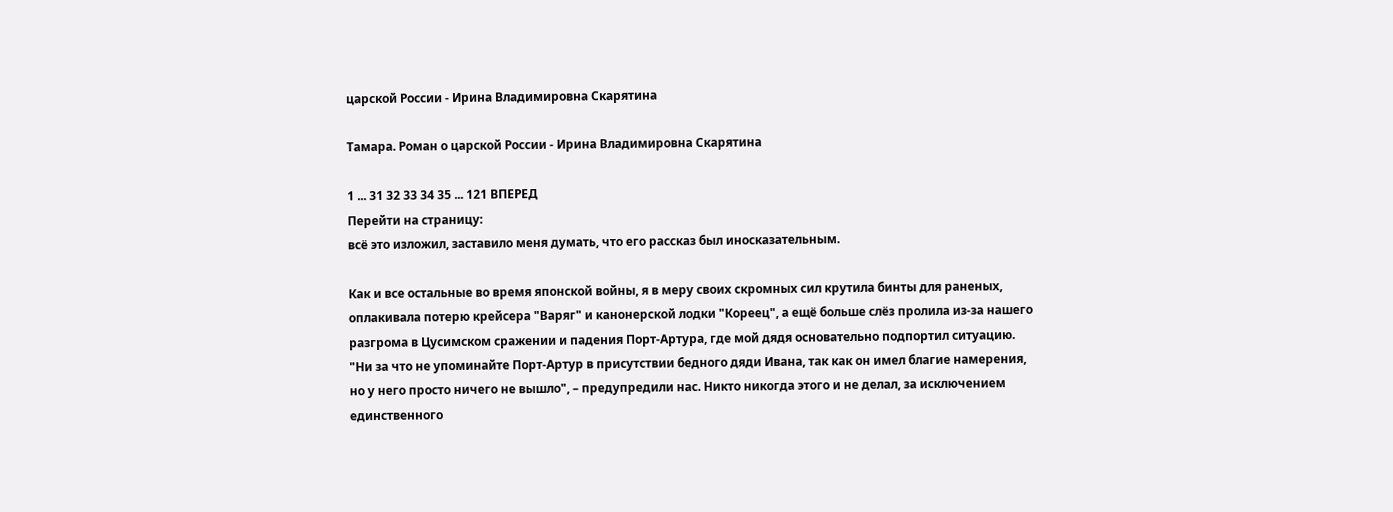царской России - Ирина Владимировна Скарятина

Тамара. Роман о царской России - Ирина Владимировна Скарятина

1 ... 31 32 33 34 35 ... 121 ВПЕРЕД
Перейти на страницу:
всё это изложил, заставило меня думать, что его рассказ был иносказательным.

Как и все остальные во время японской войны, я в меру своих скромных сил крутила бинты для раненых, оплакивала потерю крейсера "Варяг" и канонерской лодки "Кореец", а ещё больше слёз пролила из-за нашего разгрома в Цусимском сражении и падения Порт-Артура, где мой дядя основательно подпортил ситуацию. "Ни за что не упоминайте Порт-Артур в присутствии бедного дяди Ивана, так как он имел благие намерения, но у него просто ничего не вышло", – предупредили нас. Никто никогда этого и не делал, за исключением единственного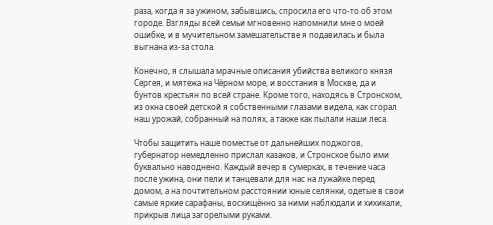раза, когда я за ужином, забывшись, спросила его что-то об этом городе. Взгляды всей семьи мгновенно напомнили мне о моей ошибке, и в мучительном замешательстве я подавилась и была выгнана из-за стола.

Конечно, я слышала мрачные описания убийства великого князя Сергея, и мятежа на Чёрном море, и восстания в Москве, да и бунтов крестьян по всей стране. Кроме того, находясь в Стронском, из окна своей детской я собственными глазами видела, как сгорал наш урожай, собранный на полях, а также как пылали наши леса.

Чтобы защитить наше поместье от дальнейших поджогов, губернатор немедленно прислал казаков, и Стронское было ими буквально наводнено. Каждый вечер в сумерках, в течение часа после ужина, они пели и танцевали для нас на лужайке перед домом, а на почтительном расстоянии юные селянки, одетые в свои самые яркие сарафаны, восхищённо за ними наблюдали и хихикали, прикрыв лица загорелыми руками.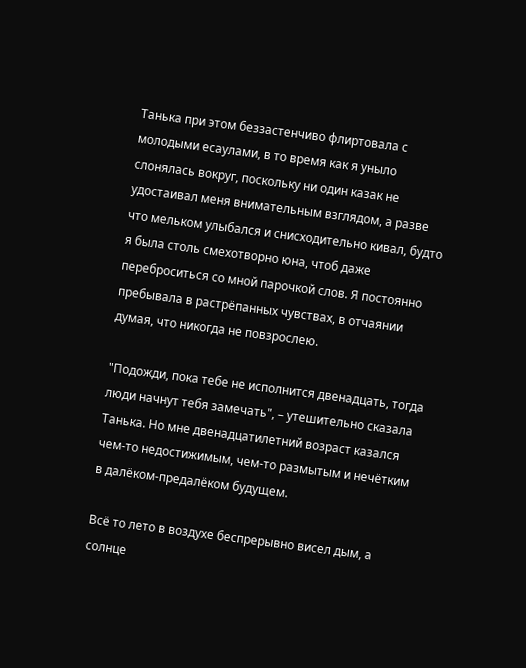Танька при этом беззастенчиво флиртовала с молодыми есаулами, в то время как я уныло слонялась вокруг, поскольку ни один казак не удостаивал меня внимательным взглядом, а разве что мельком улыбался и снисходительно кивал, будто я была столь смехотворно юна, чтоб даже переброситься со мной парочкой слов. Я постоянно пребывала в растрёпанных чувствах, в отчаянии думая, что никогда не повзрослею.

"Подожди, пока тебе не исполнится двенадцать, тогда люди начнут тебя замечать", – утешительно сказала Танька. Но мне двенадцатилетний возраст казался чем-то недостижимым, чем-то размытым и нечётким в далёком-предалёком будущем.

Всё то лето в воздухе беспрерывно висел дым, а солнце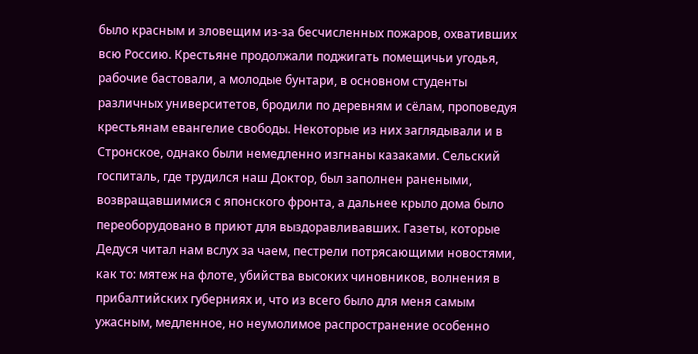было красным и зловещим из-за бесчисленных пожаров, охвативших всю Россию. Крестьяне продолжали поджигать помещичьи угодья, рабочие бастовали, а молодые бунтари, в основном студенты различных университетов, бродили по деревням и сёлам, проповедуя крестьянам евангелие свободы. Некоторые из них заглядывали и в Стронское, однако были немедленно изгнаны казаками. Сельский госпиталь, где трудился наш Доктор, был заполнен ранеными, возвращавшимися с японского фронта, а дальнее крыло дома было переоборудовано в приют для выздоравливавших. Газеты, которые Дедуся читал нам вслух за чаем, пестрели потрясающими новостями, как то: мятеж на флоте, убийства высоких чиновников, волнения в прибалтийских губерниях и, что из всего было для меня самым ужасным, медленное, но неумолимое распространение особенно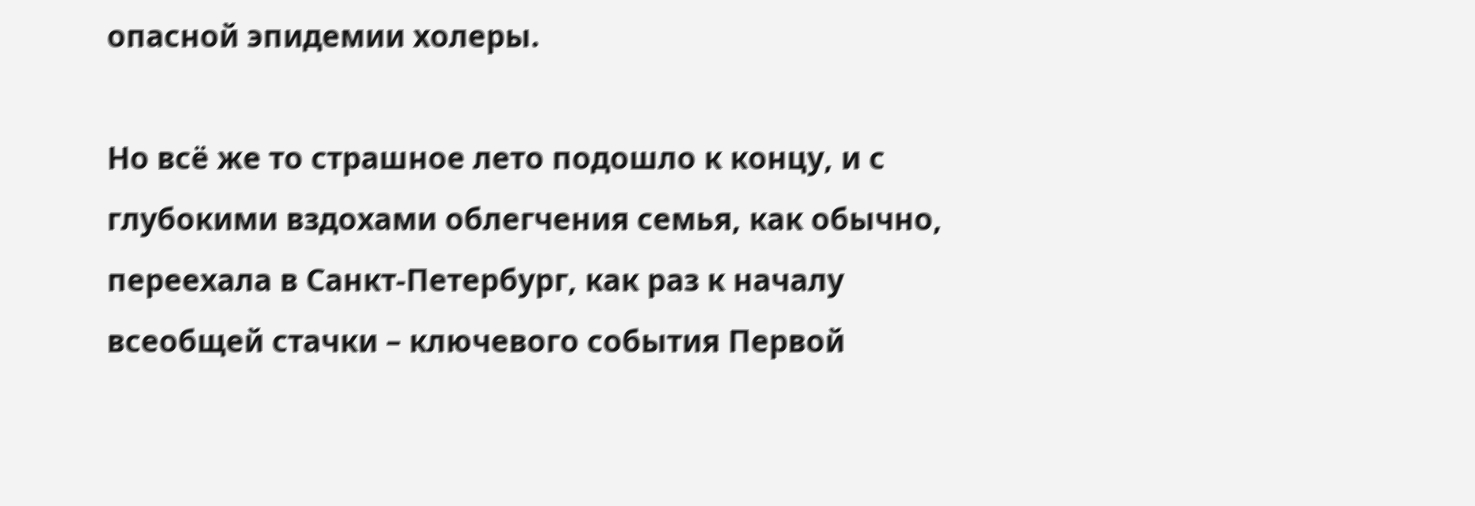опасной эпидемии холеры.

Но всё же то страшное лето подошло к концу, и с глубокими вздохами облегчения семья, как обычно, переехала в Санкт-Петербург, как раз к началу всеобщей стачки – ключевого события Первой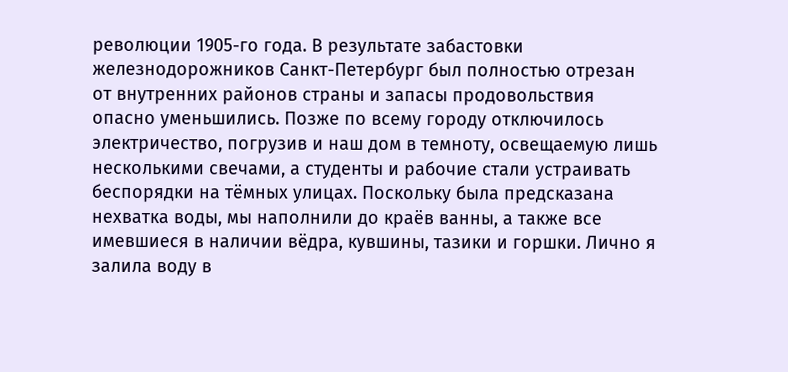революции 1905-го года. В результате забастовки железнодорожников Санкт-Петербург был полностью отрезан от внутренних районов страны и запасы продовольствия опасно уменьшились. Позже по всему городу отключилось электричество, погрузив и наш дом в темноту, освещаемую лишь несколькими свечами, а студенты и рабочие стали устраивать беспорядки на тёмных улицах. Поскольку была предсказана нехватка воды, мы наполнили до краёв ванны, а также все имевшиеся в наличии вёдра, кувшины, тазики и горшки. Лично я залила воду в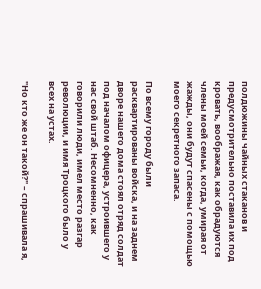полдюжины чайных стаканов и предусмотрительно поставила их под кровать, воображая, как обрадуются члены моей семьи, когда, умирая от жажды, они будут спасены с помощью моего секретного запаса.

По всему городу были расквартированы войска, и на заднем дворе нашего дома стоял отряд солдат под началом офицера, устроившего у нас свой штаб. Несомненно, как говорили люди, имел место разгар революции, и имя Троцкого было у всех на устах.

"Но кто же он такой?" – спрашивала я,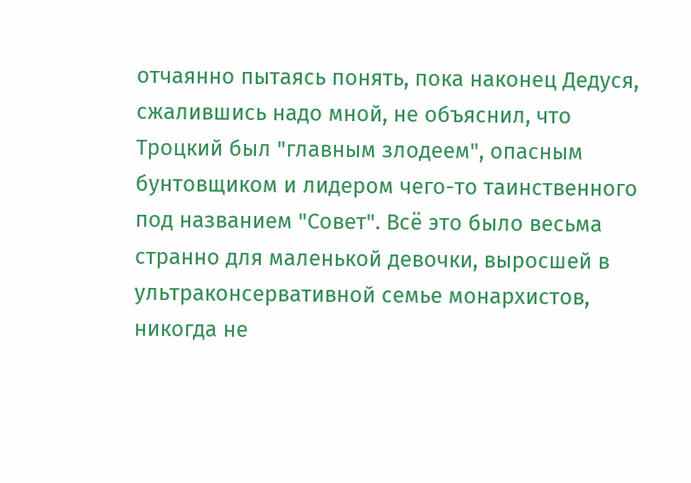отчаянно пытаясь понять, пока наконец Дедуся, сжалившись надо мной, не объяснил, что Троцкий был "главным злодеем", опасным бунтовщиком и лидером чего-то таинственного под названием "Совет". Всё это было весьма странно для маленькой девочки, выросшей в ультраконсервативной семье монархистов, никогда не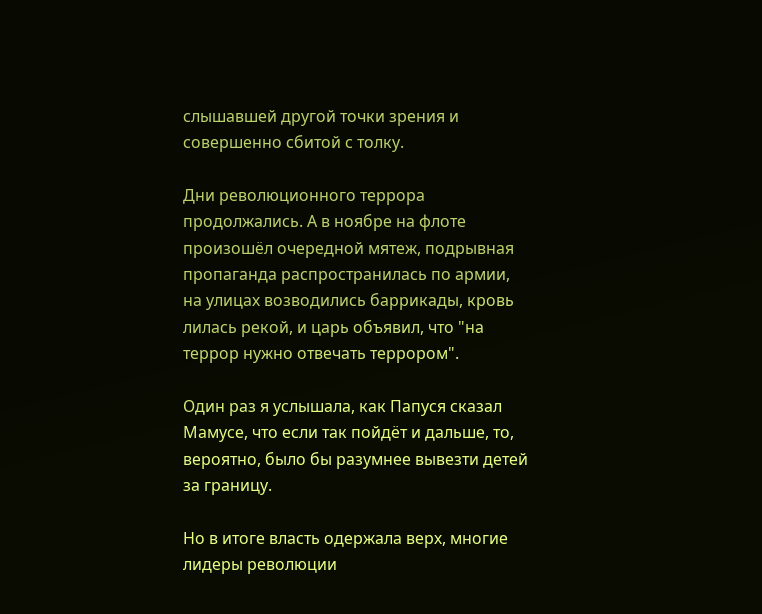слышавшей другой точки зрения и совершенно сбитой с толку.

Дни революционного террора продолжались. А в ноябре на флоте произошёл очередной мятеж, подрывная пропаганда распространилась по армии, на улицах возводились баррикады, кровь лилась рекой, и царь объявил, что "на террор нужно отвечать террором".

Один раз я услышала, как Папуся сказал Мамусе, что если так пойдёт и дальше, то, вероятно, было бы разумнее вывезти детей за границу.

Но в итоге власть одержала верх, многие лидеры революции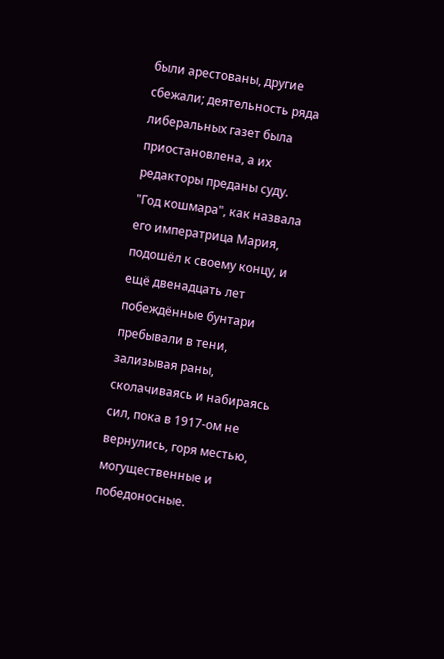были арестованы, другие сбежали; деятельность ряда либеральных газет была приостановлена, а их редакторы преданы суду. "Год кошмара", как назвала его императрица Мария, подошёл к своему концу, и ещё двенадцать лет побеждённые бунтари пребывали в тени, зализывая раны, сколачиваясь и набираясь сил, пока в 1917-ом не вернулись, горя местью, могущественные и победоносные.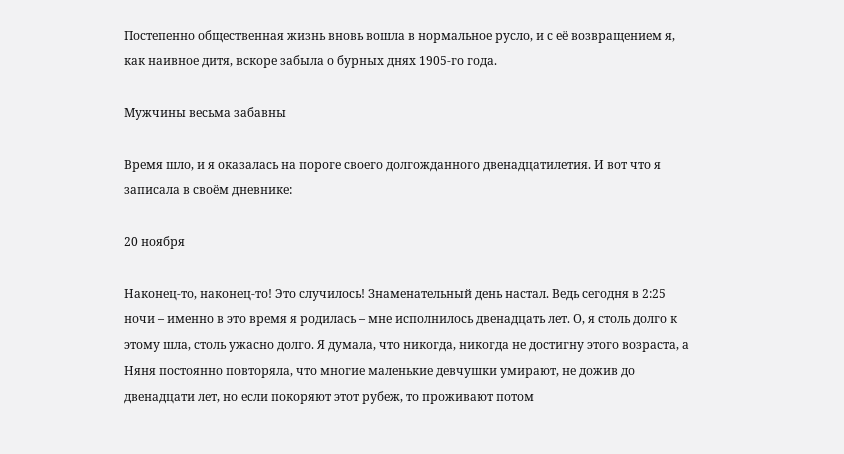Постепенно общественная жизнь вновь вошла в нормальное русло, и с её возвращением я, как наивное дитя, вскоре забыла о бурных днях 1905-го года.

Мужчины весьма забавны

Время шло, и я оказалась на пороге своего долгожданного двенадцатилетия. И вот что я записала в своём дневнике:

20 ноября

Наконец-то, наконец-то! Это случилось! Знаменательный день настал. Ведь сегодня в 2:25 ночи – именно в это время я родилась – мне исполнилось двенадцать лет. О, я столь долго к этому шла, столь ужасно долго. Я думала, что никогда, никогда не достигну этого возраста, а Няня постоянно повторяла, что многие маленькие девчушки умирают, не дожив до двенадцати лет, но если покоряют этот рубеж, то проживают потом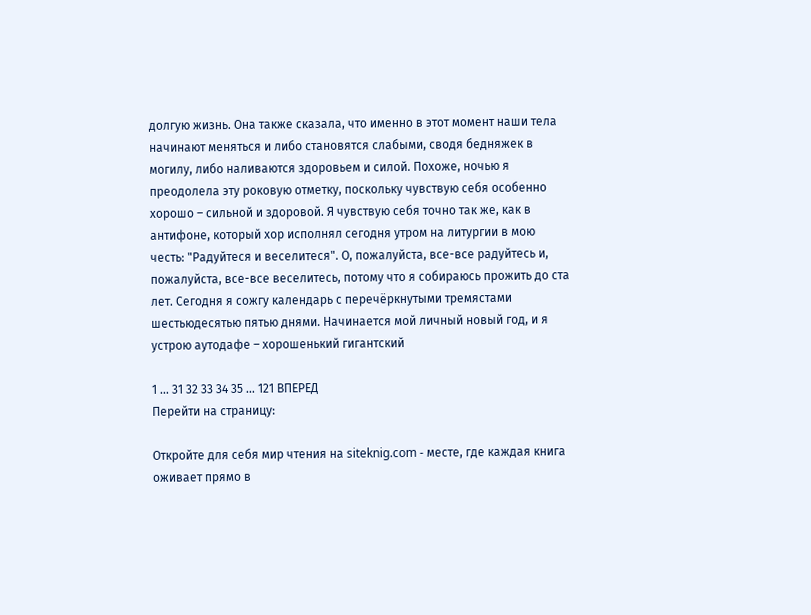долгую жизнь. Она также сказала, что именно в этот момент наши тела начинают меняться и либо становятся слабыми, сводя бедняжек в могилу, либо наливаются здоровьем и силой. Похоже, ночью я преодолела эту роковую отметку, поскольку чувствую себя особенно хорошо – сильной и здоровой. Я чувствую себя точно так же, как в антифоне, который хор исполнял сегодня утром на литургии в мою честь: "Радуйтеся и веселитеся". О, пожалуйста, все-все радуйтесь и, пожалуйста, все-все веселитесь, потому что я собираюсь прожить до ста лет. Сегодня я сожгу календарь с перечёркнутыми тремястами шестьюдесятью пятью днями. Начинается мой личный новый год, и я устрою аутодафе – хорошенький гигантский

1 ... 31 32 33 34 35 ... 121 ВПЕРЕД
Перейти на страницу:

Откройте для себя мир чтения на siteknig.com - месте, где каждая книга оживает прямо в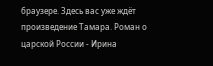браузере. Здесь вас уже ждёт произведение Тамара. Роман о царской России - Ирина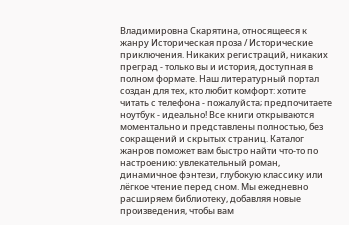Владимировна Скарятина, относящееся к жанру Историческая проза / Исторические приключения. Никаких регистраций, никаких преград - только вы и история, доступная в полном формате. Наш литературный портал создан для тех, кто любит комфорт: хотите читать с телефона - пожалуйста; предпочитаете ноутбук - идеально! Все книги открываются моментально и представлены полностью, без сокращений и скрытых страниц. Каталог жанров поможет вам быстро найти что-то по настроению: увлекательный роман, динамичное фэнтези, глубокую классику или лёгкое чтение перед сном. Мы ежедневно расширяем библиотеку, добавляя новые произведения, чтобы вам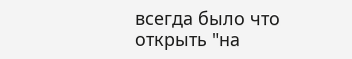всегда было что открыть "на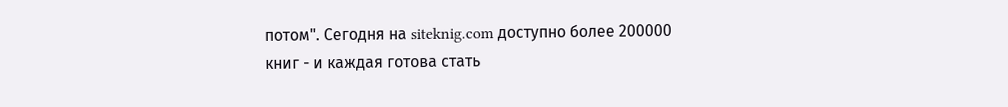потом". Сегодня на siteknig.com доступно более 200000 книг - и каждая готова стать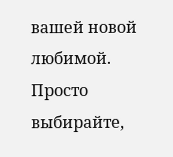вашей новой любимой. Просто выбирайте,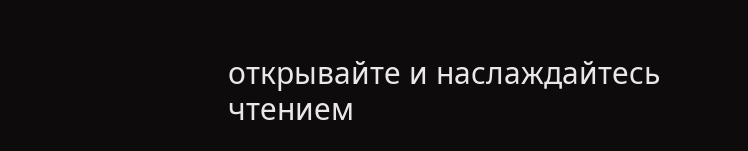открывайте и наслаждайтесь чтением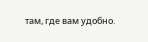там, где вам удобно.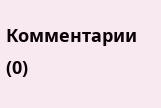Комментарии (0)